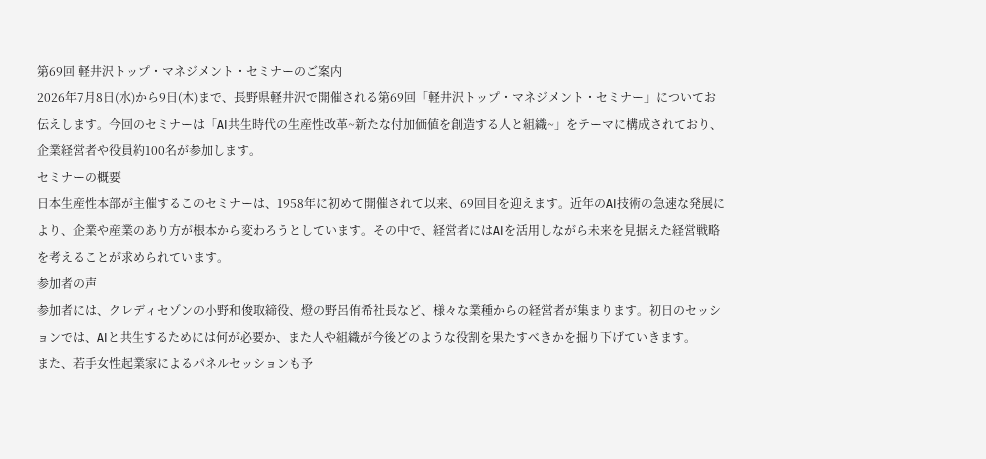第69回 軽井沢トップ・マネジメント・セミナーのご案内
2026年7月8日(水)から9日(木)まで、長野県軽井沢で開催される第69回「軽井沢トップ・マネジメント・セミナー」についてお伝えします。今回のセミナーは「AI共生時代の生産性改革~新たな付加価値を創造する人と組織~」をテーマに構成されており、企業経営者や役員約100名が参加します。
セミナーの概要
日本生産性本部が主催するこのセミナーは、1958年に初めて開催されて以来、69回目を迎えます。近年のAI技術の急速な発展により、企業や産業のあり方が根本から変わろうとしています。その中で、経営者にはAIを活用しながら未来を見据えた経営戦略を考えることが求められています。
参加者の声
参加者には、クレディセゾンの小野和俊取締役、燈の野呂侑希社長など、様々な業種からの経営者が集まります。初日のセッションでは、AIと共生するためには何が必要か、また人や組織が今後どのような役割を果たすべきかを掘り下げていきます。
また、若手女性起業家によるパネルセッションも予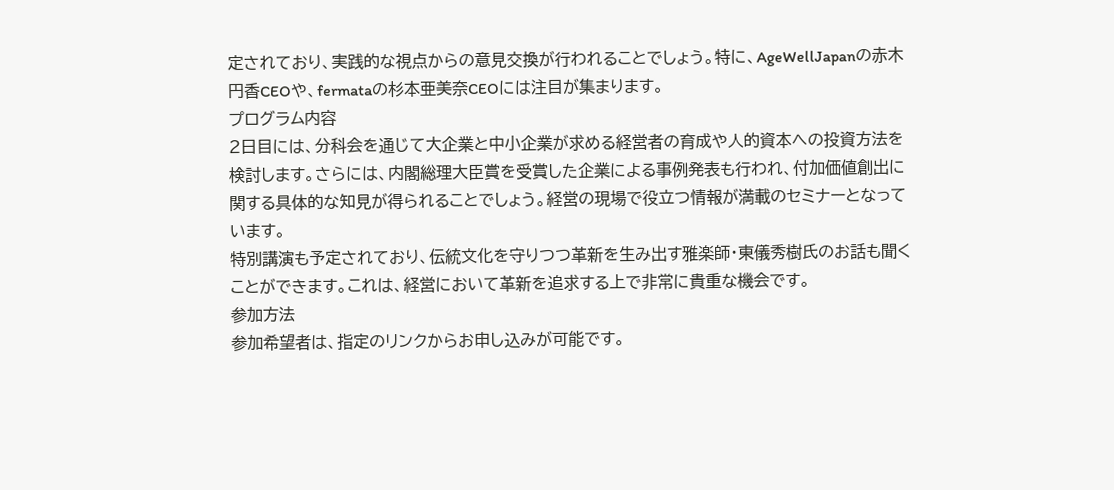定されており、実践的な視点からの意見交換が行われることでしょう。特に、AgeWellJapanの赤木円香CEOや、fermataの杉本亜美奈CEOには注目が集まります。
プログラム内容
2日目には、分科会を通じて大企業と中小企業が求める経営者の育成や人的資本への投資方法を検討します。さらには、内閣総理大臣賞を受賞した企業による事例発表も行われ、付加価値創出に関する具体的な知見が得られることでしょう。経営の現場で役立つ情報が満載のセミナーとなっています。
特別講演も予定されており、伝統文化を守りつつ革新を生み出す雅楽師・東儀秀樹氏のお話も聞くことができます。これは、経営において革新を追求する上で非常に貴重な機会です。
参加方法
参加希望者は、指定のリンクからお申し込みが可能です。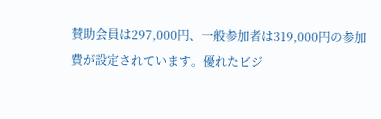賛助会員は297,000円、一般参加者は319,000円の参加費が設定されています。優れたビジ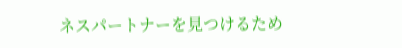ネスパートナーを見つけるため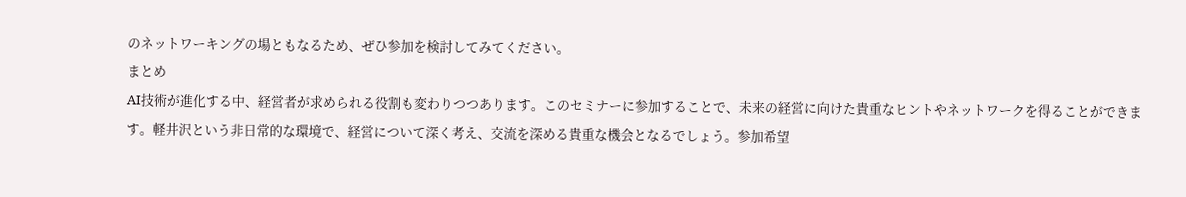のネットワーキングの場ともなるため、ぜひ参加を検討してみてください。
まとめ
AI技術が進化する中、経営者が求められる役割も変わりつつあります。このセミナーに参加することで、未来の経営に向けた貴重なヒントやネットワークを得ることができます。軽井沢という非日常的な環境で、経営について深く考え、交流を深める貴重な機会となるでしょう。参加希望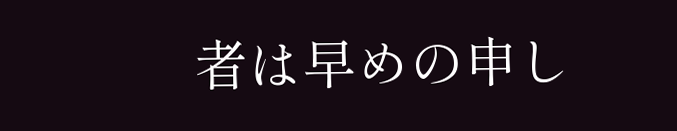者は早めの申し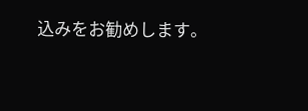込みをお勧めします。